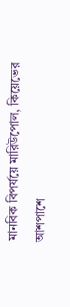মানবিক বিপর্যয়ে মারিউপোল, কিয়েভের আশপাশে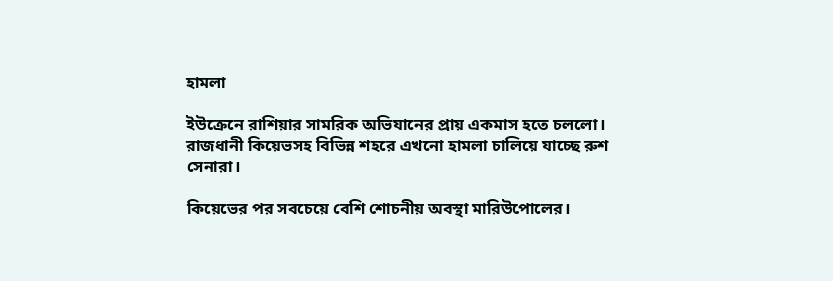হামলা

ইউক্রেনে রাশিয়ার সামরিক অভিযানের প্রায় একমাস হতে চললো। রাজধানী কিয়েভসহ বিভিন্ন শহরে এখনো হামলা চালিয়ে যাচ্ছে রুশ সেনারা।

কিয়েভের পর সবচেয়ে বেশি শোচনীয় অবস্থা মারিউপোলের।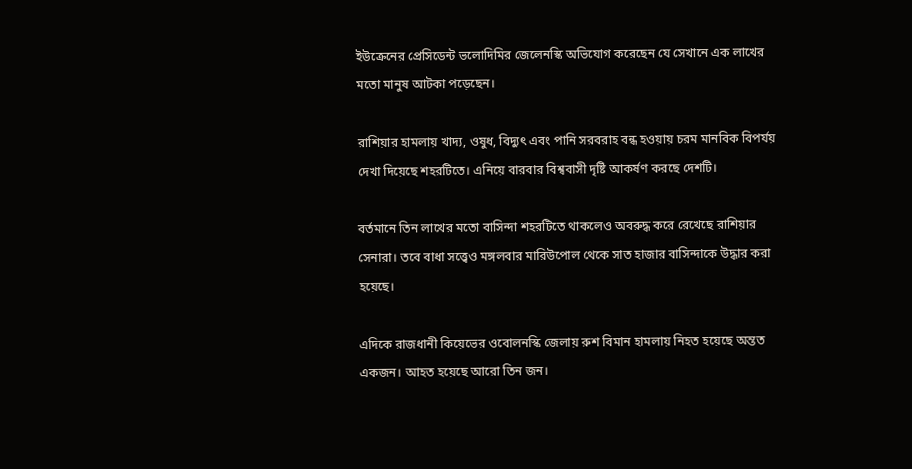ইউক্রেনের প্রেসিডেন্ট ভলোদিমির জেলেনস্কি অভিযোগ করেছেন যে সেখানে এক লাখের মতো মানুষ আটকা পড়েছেন।

রাশিয়ার হামলায় খাদ্য, ওষুধ, বিদ্যুৎ এবং পানি সরবরাহ বন্ধ হওয়ায় চরম মানবিক বিপর্যয় দেখা দিয়েছে শহরটিতে। এনিয়ে বারবার বিশ্ববাসী দৃষ্টি আকর্ষণ করছে দেশটি।

বর্তমানে তিন লাখের মতো বাসিন্দা শহরটিতে থাকলেও অবরুদ্ধ করে রেখেছে রাশিয়ার সেনারা। তবে বাধা সত্ত্বেও মঙ্গলবার মারিউপোল থেকে সাত হাজার বাসিন্দাকে উদ্ধার করা হয়েছে।

এদিকে রাজধানী কিয়েভের ওবোলনস্কি জেলায় রুশ বিমান হামলায় নিহত হয়েছে অন্তত একজন। আহত হয়েছে আরো তিন জন।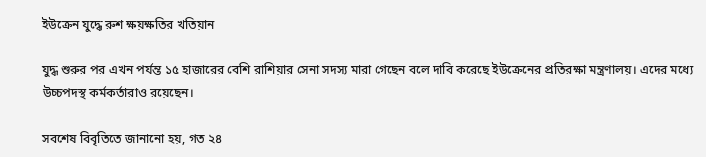ইউক্রেন যুদ্ধে রুশ ক্ষয়ক্ষতির খতিয়ান

যুদ্ধ শুরুর পর এখন পর্যন্ত ১৫ হাজারের বেশি রাশিয়ার সেনা সদস্য মারা গেছেন বলে দাবি করেছে ইউক্রেনের প্রতিরক্ষা মন্ত্রণালয়। এদের মধ্যে উচ্চপদস্থ কর্মকর্তারাও রয়েছেন।

সবশেষ বিবৃতিতে জানানো হয়, গত ২৪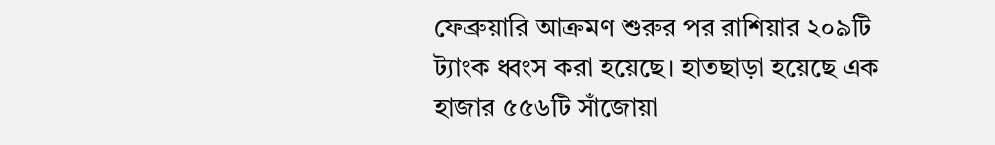ফেব্রুয়ারি আক্রমণ শুরুর পর রাশিয়ার ২০৯টি ট্যাংক ধ্বংস করা হয়েছে। হাতছাড়া হয়েছে এক হাজার ৫৫৬টি সাঁজোয়া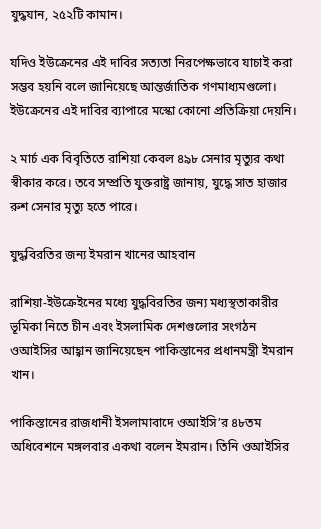যুদ্ধযান, ২৫২টি কামান।

যদিও ইউক্রেনের এই দাবির সত্যতা নিরপেক্ষভাবে যাচাই করা সম্ভব হয়নি বলে জানিয়েছে আন্তর্জাতিক গণমাধ্যমগুলো। ইউক্রেনের এই দাবির ব্যাপারে মস্কো কোনো প্রতিক্রিয়া দেয়নি।

২ মার্চ এক বিবৃতিতে রাশিয়া কেবল ৪৯৮ সেনার মৃত্যুর কথা স্বীকার করে। তবে সম্প্রতি যুক্তরাষ্ট্র জানায়, যুদ্ধে সাত হাজার রুশ সেনার মৃত্যু হতে পারে।

যুদ্ধবিরতির জন্য ইমরান খানের আহবান

রাশিয়া-ইউক্রেইনের মধ্যে যুদ্ধবিরতির জন্য মধ্যস্থতাকারীর ভূমিকা নিতে চীন এবং ইসলামিক দেশগুলোর সংগঠন ওআইসির আহ্বান জানিয়েছেন পাকিস্তানের প্রধানমন্ত্রী ইমরান খান।

পাকিস্তানের রাজধানী ইসলামাবাদে ওআইসি’র ৪৮তম অধিবেশনে মঙ্গলবার একথা বলেন ইমরান। তিনি ওআইসির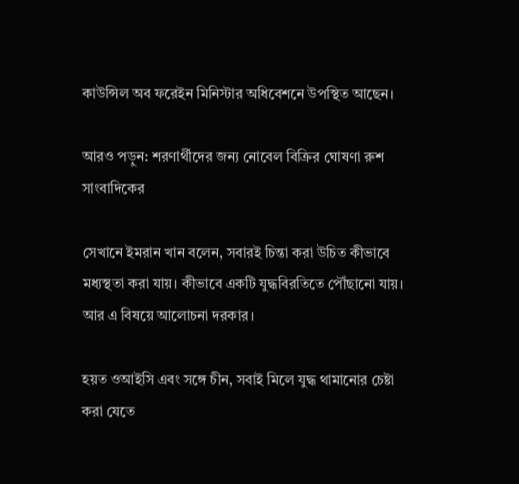কাউন্সিল অব ফরেইন মিনিস্টার অধিবেশনে উপস্থিত আছেন।

আরও পড়ুন: শরণার্থীদের জন্য নোবেল বিক্রির ঘোষণা রুশ সাংবাদিকের

সেখানে ইমরান খান বলেন, সবারই চিন্তা করা উচিত কীভাবে মধ্যস্থতা করা যায়। কীভাবে একটি যুদ্ধবিরতিতে পৌঁছানো যায়। আর এ বিষয়ে আলোচনা দরকার।

হয়ত ওআইসি এবং সঙ্গে চীন, সবাই মিলে যুদ্ধ থামানোর চেষ্টা করা যেতে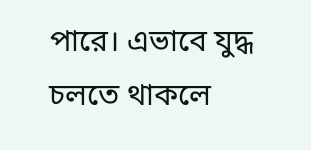পারে। এভাবে যুদ্ধ চলতে থাকলে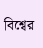বিশ্বের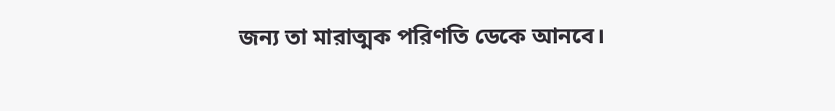জন্য তা মারাত্মক পরিণতি ডেকে আনবে।